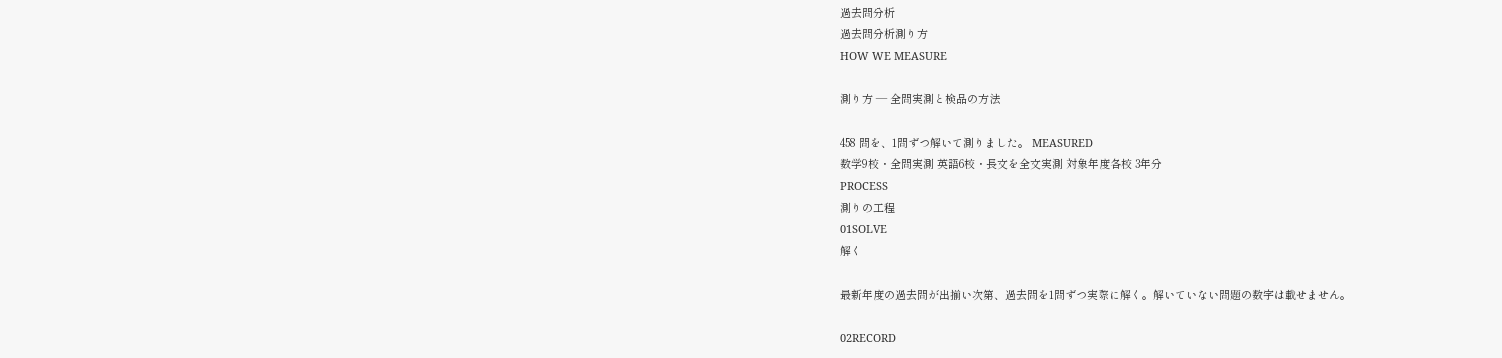過去問分析
過去問分析測り方
HOW WE MEASURE

測り方 — 全問実測と検品の方法

458 問を、1問ずつ解いて測りました。 MEASURED
数学9校・全問実測 英語6校・長文を全文実測 対象年度各校 3年分
PROCESS
測りの工程
01SOLVE
解く

最新年度の過去問が出揃い次第、過去問を1問ずつ実際に解く。解いていない問題の数字は載せません。

02RECORD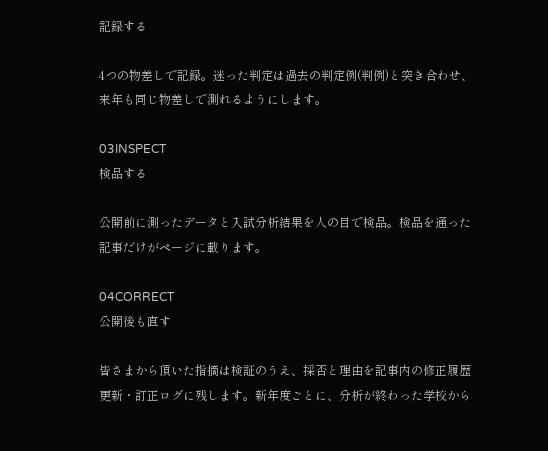記録する

4つの物差しで記録。迷った判定は過去の判定例(判例)と突き合わせ、来年も同じ物差しで測れるようにします。

03INSPECT
検品する

公開前に測ったデータと入試分析結果を人の目で検品。検品を通った記事だけがページに載ります。

04CORRECT
公開後も直す

皆さまから頂いた指摘は検証のうえ、採否と理由を記事内の修正履歴更新・訂正ログに残します。新年度ごとに、分析が終わった学校から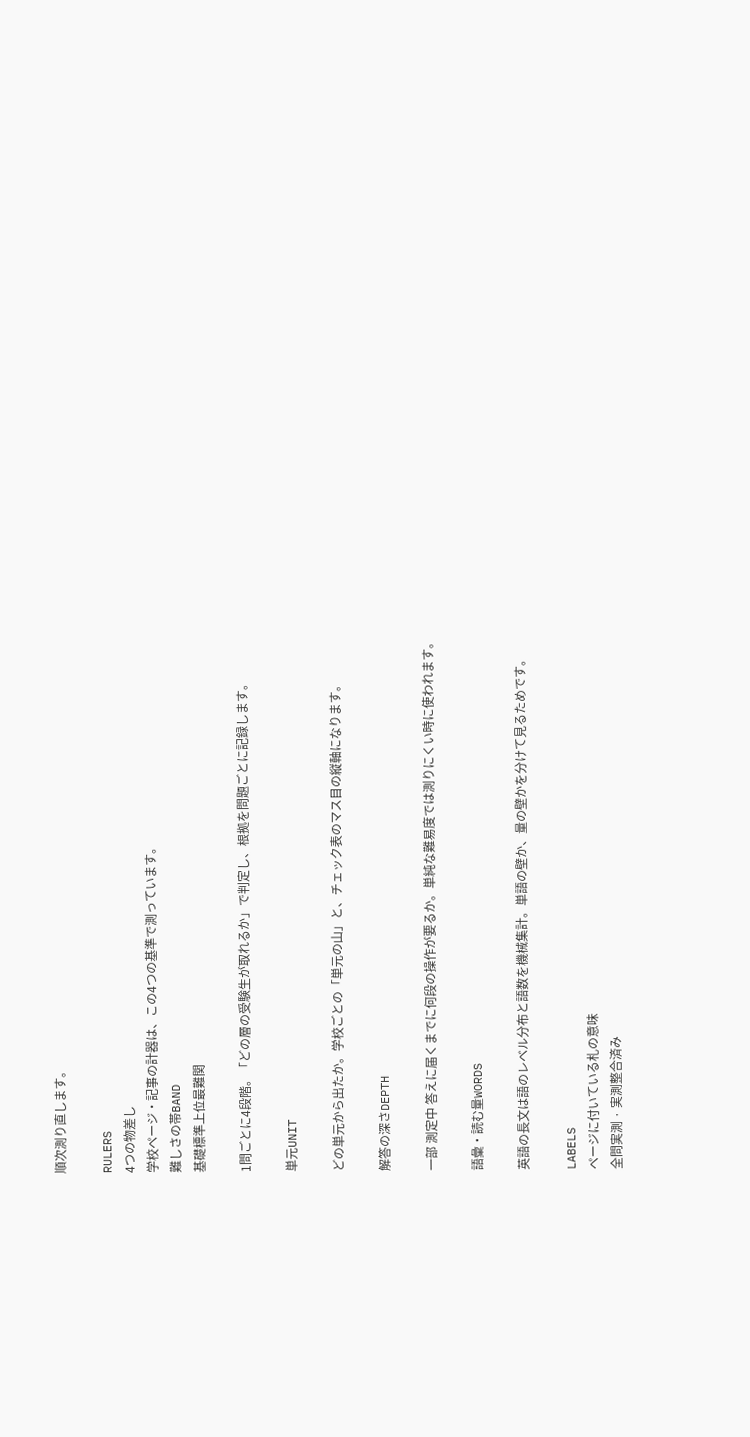順次測り直します。

RULERS
4つの物差し
学校ページ・記事の計器は、この4つの基準で測っています。
難しさの帯BAND
基礎標準上位最難関

1問ごとに4段階。「どの層の受験生が取れるか」で判定し、根拠を問題ごとに記録します。

単元UNIT

どの単元から出たか。学校ごとの「単元の山」と、チェック表のマス目の縦軸になります。

解答の深さDEPTH

一部 測定中 答えに届くまでに何段の操作が要るか。単純な難易度では測りにくい時に使われます。

語彙・読む量WORDS

英語の長文は語のレベル分布と語数を機械集計。単語の壁か、量の壁かを分けて見るためです。

LABELS
ページに付いている札の意味
全問実測 · 実測整合済み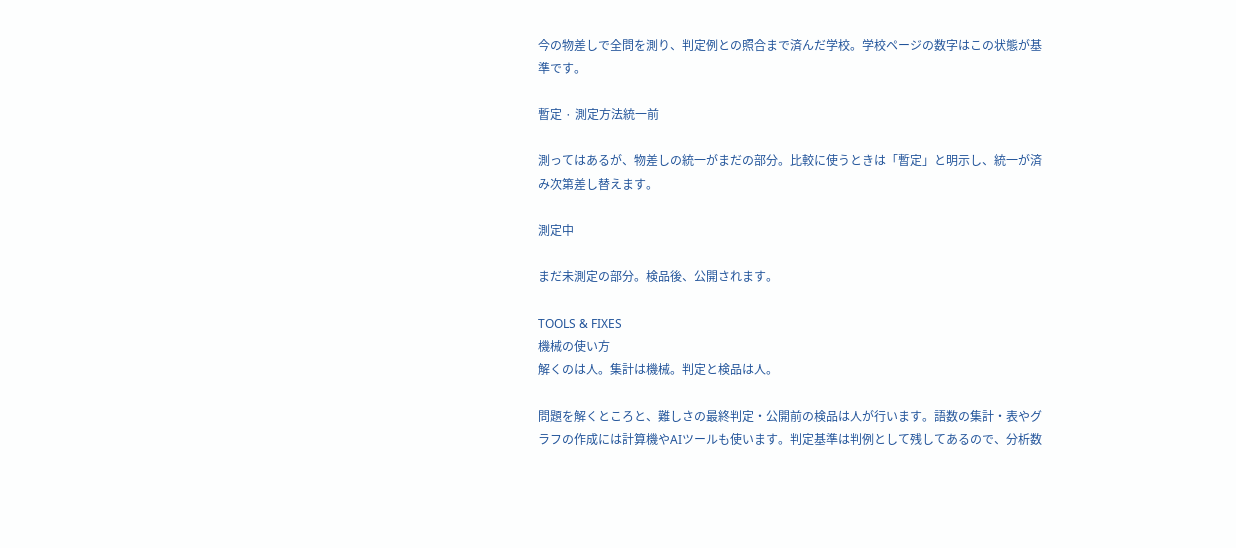今の物差しで全問を測り、判定例との照合まで済んだ学校。学校ページの数字はこの状態が基準です。

暫定 · 測定方法統一前

測ってはあるが、物差しの統一がまだの部分。比較に使うときは「暫定」と明示し、統一が済み次第差し替えます。

測定中

まだ未測定の部分。検品後、公開されます。

TOOLS & FIXES
機械の使い方
解くのは人。集計は機械。判定と検品は人。

問題を解くところと、難しさの最終判定・公開前の検品は人が行います。語数の集計・表やグラフの作成には計算機やAIツールも使います。判定基準は判例として残してあるので、分析数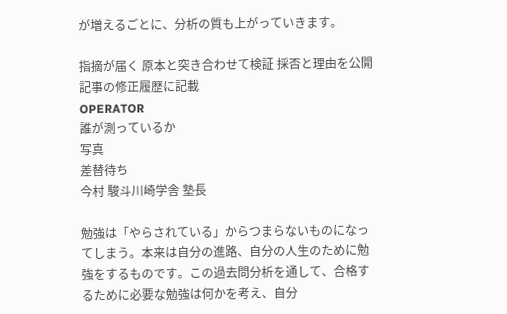が増えるごとに、分析の質も上がっていきます。

指摘が届く 原本と突き合わせて検証 採否と理由を公開 記事の修正履歴に記載
OPERATOR
誰が測っているか
写真
差替待ち
今村 駿斗川崎学舎 塾長

勉強は「やらされている」からつまらないものになってしまう。本来は自分の進路、自分の人生のために勉強をするものです。この過去問分析を通して、合格するために必要な勉強は何かを考え、自分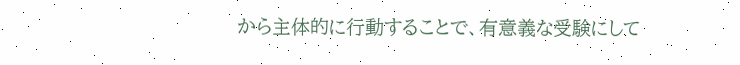から主体的に行動することで、有意義な受験にして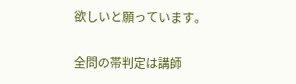欲しいと願っています。

全問の帯判定は講師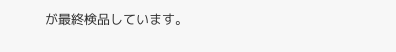が最終検品しています。